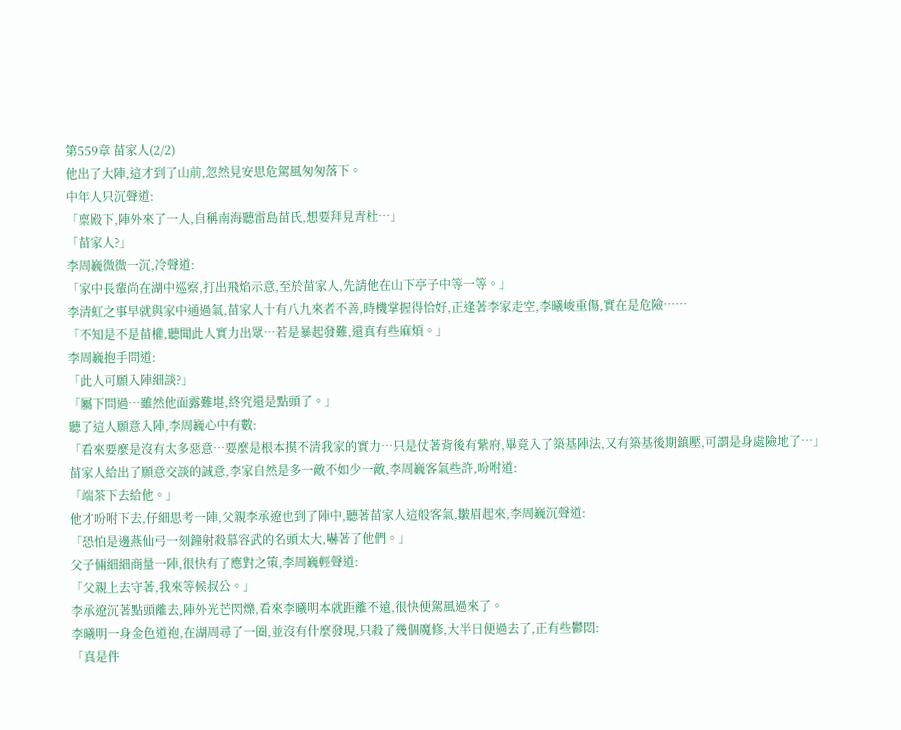第559章 苗家人(2/2)
他出了大陣,這才到了山前,忽然見安思危駕風匆匆落下。
中年人只沉聲道:
「稟殿下,陣外來了一人,自稱南海聽雷島苗氏,想要拜見青杜…」
「苗家人?」
李周巍微微一沉,冷聲道:
「家中長輩尚在湖中巡察,打出飛焰示意,至於苗家人,先請他在山下亭子中等一等。」
李清虹之事早就與家中通過氣,苗家人十有八九來者不善,時機掌握得恰好,正逢著李家走空,李曦峻重傷,實在是危險……
「不知是不是苗權,聽聞此人實力出眾…若是暴起發難,還真有些麻煩。」
李周巍抱手問道:
「此人可願入陣細談?」
「屬下問過…雖然他面露難堪,終究還是點頭了。」
聽了這人願意入陣,李周巍心中有數:
「看來要麼是沒有太多惡意…要麼是根本摸不清我家的實力…只是仗著背後有紫府,畢竟入了築基陣法,又有築基後期鎮壓,可謂是身處險地了…」
苗家人給出了願意交談的誠意,李家自然是多一敵不如少一敵,李周巍客氣些許,吩咐道:
「端茶下去給他。」
他才吩咐下去,仔細思考一陣,父親李承遼也到了陣中,聽著苗家人這般客氣,皺眉起來,李周巍沉聲道:
「恐怕是邊燕仙弓一刻鐘射殺慕容武的名頭太大,嚇著了他們。」
父子倆細細商量一陣,很快有了應對之策,李周巍輕聲道:
「父親上去守著,我來等候叔公。」
李承遼沉著點頭離去,陣外光芒閃爍,看來李曦明本就距離不遠,很快便駕風過來了。
李曦明一身金色道袍,在湖周尋了一圈,並沒有什麼發現,只殺了幾個魔修,大半日便過去了,正有些鬱悶:
「真是件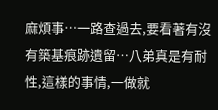麻煩事…一路查過去,要看著有沒有築基痕跡遺留…八弟真是有耐性,這樣的事情,一做就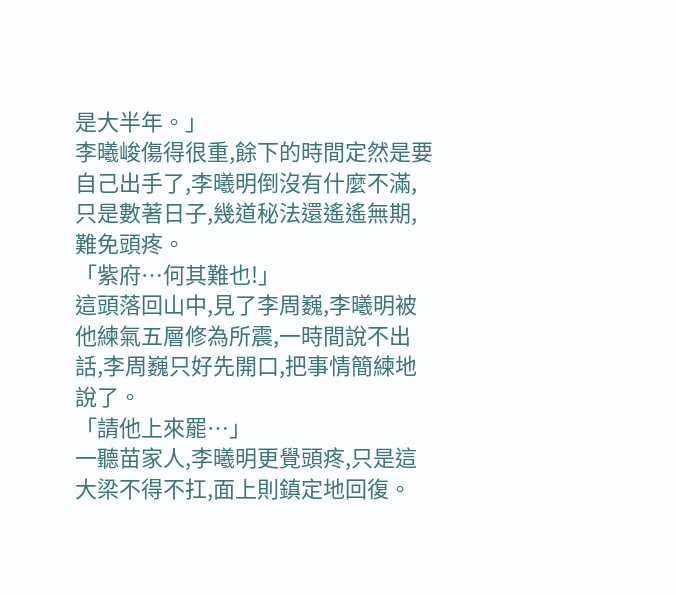是大半年。」
李曦峻傷得很重,餘下的時間定然是要自己出手了,李曦明倒沒有什麼不滿,只是數著日子,幾道秘法還遙遙無期,難免頭疼。
「紫府…何其難也!」
這頭落回山中,見了李周巍,李曦明被他練氣五層修為所震,一時間說不出話,李周巍只好先開口,把事情簡練地說了。
「請他上來罷…」
一聽苗家人,李曦明更覺頭疼,只是這大梁不得不扛,面上則鎮定地回復。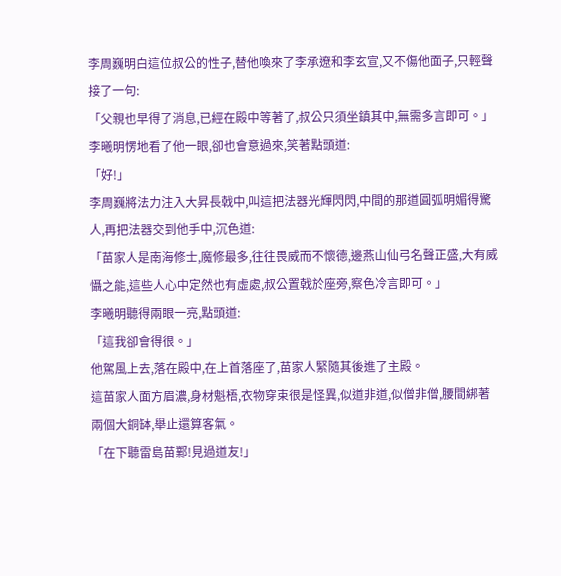李周巍明白這位叔公的性子,替他喚來了李承遼和李玄宣,又不傷他面子,只輕聲接了一句:
「父親也早得了消息,已經在殿中等著了,叔公只須坐鎮其中,無需多言即可。」
李曦明愣地看了他一眼,卻也會意過來,笑著點頭道:
「好!」
李周巍將法力注入大昇長戟中,叫這把法器光輝閃閃,中間的那道圓弧明媚得驚人,再把法器交到他手中,沉色道:
「苗家人是南海修士,魔修最多,往往畏威而不懷德,邊燕山仙弓名聲正盛,大有威懾之能,這些人心中定然也有虛處,叔公置戟於座旁,察色冷言即可。」
李曦明聽得兩眼一亮,點頭道:
「這我卻會得很。」
他駕風上去,落在殿中,在上首落座了,苗家人緊隨其後進了主殿。
這苗家人面方眉濃,身材魁梧,衣物穿束很是怪異,似道非道,似僧非僧,腰間綁著兩個大銅缽,舉止還算客氣。
「在下聽雷島苗鄴!見過道友!」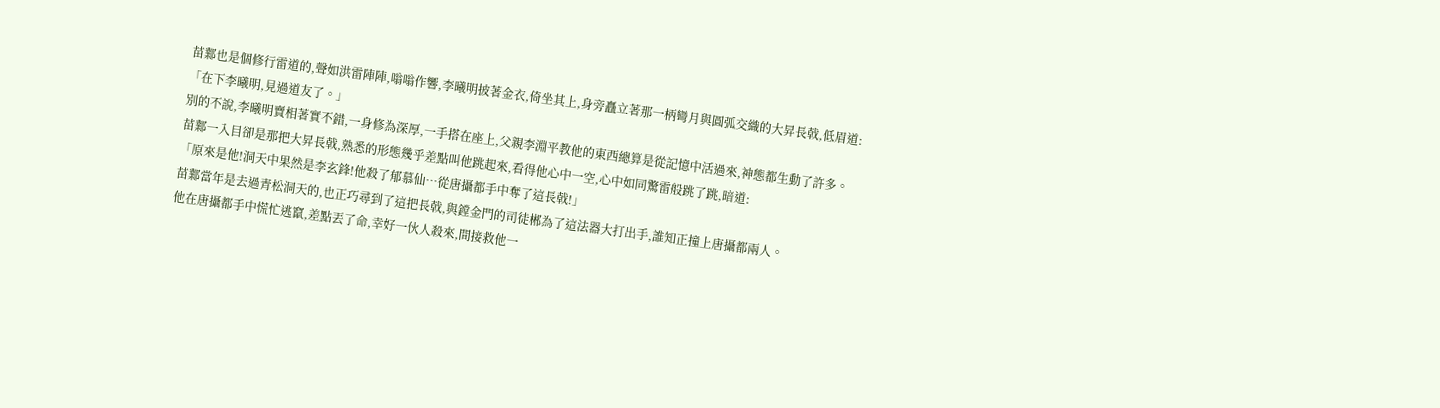苗鄴也是個修行雷道的,聲如洪雷陣陣,嗡嗡作響,李曦明披著金衣,倚坐其上,身旁矗立著那一柄彎月與圓弧交織的大昇長戟,低眉道:
「在下李曦明,見過道友了。」
別的不說,李曦明賣相著實不錯,一身修為深厚,一手搭在座上,父親李淵平教他的東西總算是從記憶中活過來,神態都生動了許多。
苗鄴一入目卻是那把大昇長戟,熟悉的形態幾乎差點叫他跳起來,看得他心中一空,心中如同驚雷般跳了跳,暗道:
「原來是他!洞天中果然是李玄鋒!他殺了郁慕仙…從唐攝都手中奪了這長戟!」
苗鄴當年是去過青松洞天的,也正巧尋到了這把長戟,與鏜金門的司徒郴為了這法器大打出手,誰知正撞上唐攝都兩人。
他在唐攝都手中慌忙逃竄,差點丟了命,幸好一伙人殺來,間接救他一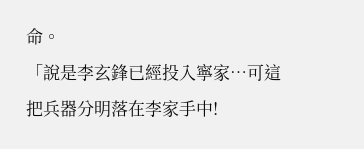命。
「說是李玄鋒已經投入寧家…可這把兵器分明落在李家手中!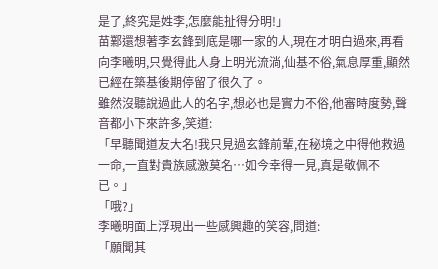是了,終究是姓李,怎麼能扯得分明!」
苗鄴還想著李玄鋒到底是哪一家的人,現在才明白過來,再看向李曦明,只覺得此人身上明光流淌,仙基不俗,氣息厚重,顯然已經在築基後期停留了很久了。
雖然沒聽說過此人的名字,想必也是實力不俗,他審時度勢,聲音都小下來許多,笑道:
「早聽聞道友大名!我只見過玄鋒前輩,在秘境之中得他救過一命,一直對貴族感激莫名…如今幸得一見,真是敬佩不已。」
「哦?」
李曦明面上浮現出一些感興趣的笑容,問道:
「願聞其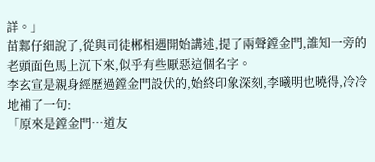詳。」
苗鄴仔細說了,從與司徒郴相遇開始講述,提了兩聲鏜金門,誰知一旁的老頭面色馬上沉下來,似乎有些厭惡這個名字。
李玄宣是親身經歷過鏜金門設伏的,始終印象深刻,李曦明也曉得,冷冷地補了一句:
「原來是鏜金門…道友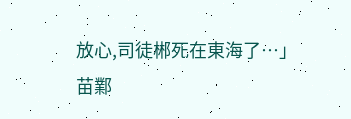放心,司徒郴死在東海了…」
苗鄴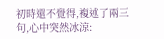初時還不覺得,複述了兩三句,心中突然冰涼: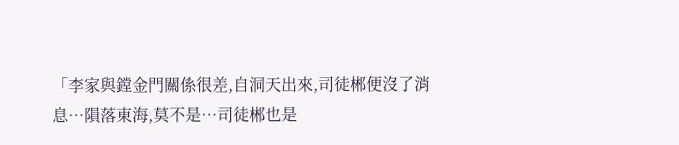「李家與鏜金門關係很差,自洞天出來,司徒郴便沒了消息…隕落東海,莫不是…司徒郴也是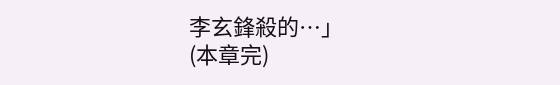李玄鋒殺的…」
(本章完)